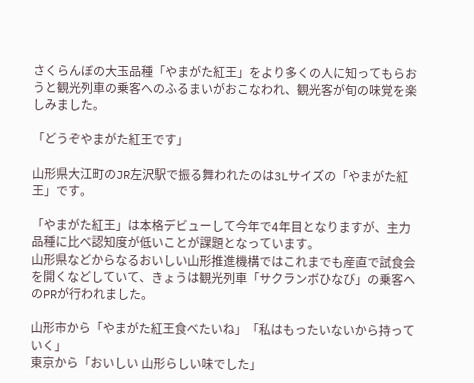さくらんぼの大玉品種「やまがた紅王」をより多くの人に知ってもらおうと観光列車の乗客へのふるまいがおこなわれ、観光客が旬の味覚を楽しみました。

「どうぞやまがた紅王です」

山形県大江町のJR左沢駅で振る舞われたのは3Lサイズの「やまがた紅王」です。

「やまがた紅王」は本格デビューして今年で4年目となりますが、主力品種に比べ認知度が低いことが課題となっています。
山形県などからなるおいしい山形推進機構ではこれまでも産直で試食会を開くなどしていて、きょうは観光列車「サクランボひなび」の乗客へのPRが行われました。

山形市から「やまがた紅王食べたいね」「私はもったいないから持っていく」
東京から「おいしい 山形らしい味でした」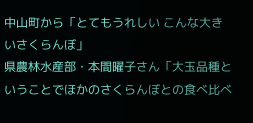中山町から「とてもうれしい こんな大きいさくらんぼ」
県農林水産部・本間曜子さん「大玉品種ということでほかのさくらんぼとの食べ比べ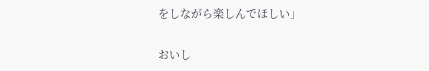をしながら楽しんでほしい」

おいし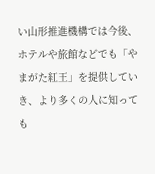い山形推進機構では今後、ホテルや旅館などでも「やまがた紅王」を提供していき、より多くの人に知っても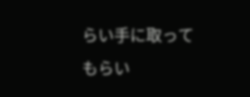らい手に取ってもらい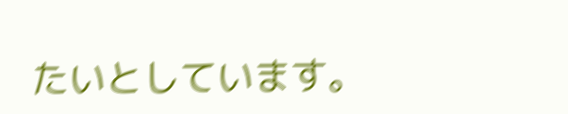たいとしています。